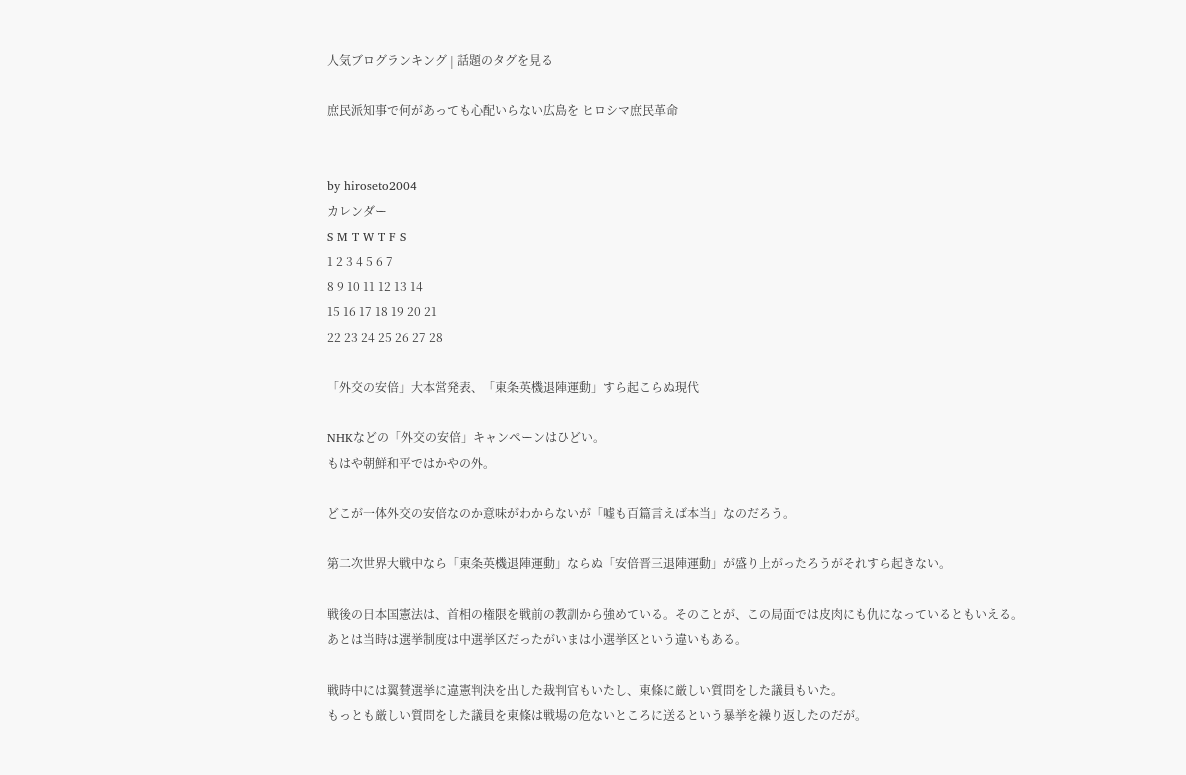人気ブログランキング | 話題のタグを見る

庶民派知事で何があっても心配いらない広島を ヒロシマ庶民革命


by hiroseto2004
カレンダー
S M T W T F S
1 2 3 4 5 6 7
8 9 10 11 12 13 14
15 16 17 18 19 20 21
22 23 24 25 26 27 28

「外交の安倍」大本営発表、「東条英機退陣運動」すら起こらぬ現代

NHKなどの「外交の安倍」キャンペーンはひどい。
もはや朝鮮和平ではかやの外。

どこが一体外交の安倍なのか意味がわからないが「嘘も百篇言えば本当」なのだろう。

第二次世界大戦中なら「東条英機退陣運動」ならぬ「安倍晋三退陣運動」が盛り上がったろうがそれすら起きない。

戦後の日本国憲法は、首相の権限を戦前の教訓から強めている。そのことが、この局面では皮肉にも仇になっているともいえる。
あとは当時は選挙制度は中選挙区だったがいまは小選挙区という違いもある。

戦時中には翼賛選挙に違憲判決を出した裁判官もいたし、東條に厳しい質問をした議員もいた。
もっとも厳しい質問をした議員を東條は戦場の危ないところに送るという暴挙を繰り返したのだが。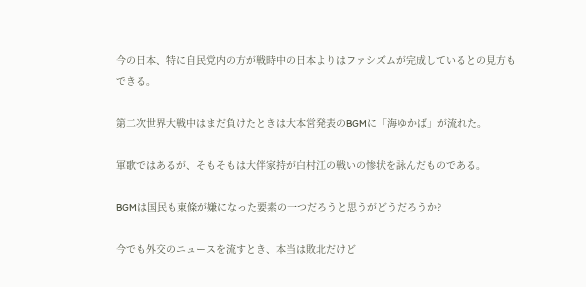今の日本、特に自民党内の方が戦時中の日本よりはファシズムが完成しているとの見方もできる。

第二次世界大戦中はまだ負けたときは大本営発表のBGMに「海ゆかば」が流れた。

軍歌ではあるが、そもそもは大伴家持が白村江の戦いの惨状を詠んだものである。

BGMは国民も東條が嫌になった要素の一つだろうと思うがどうだろうか?

今でも外交のニュースを流すとき、本当は敗北だけど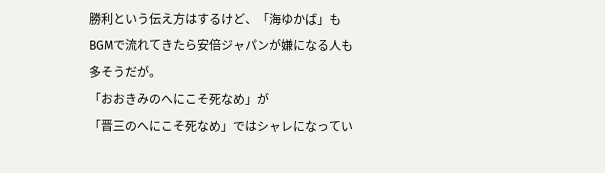勝利という伝え方はするけど、「海ゆかば」もBGMで流れてきたら安倍ジャパンが嫌になる人も多そうだが。
「おおきみのへにこそ死なめ」が
「晋三のへにこそ死なめ」ではシャレになってい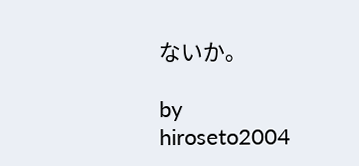ないか。

by hiroseto2004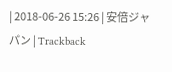| 2018-06-26 15:26 | 安倍ジャパン | Trackback